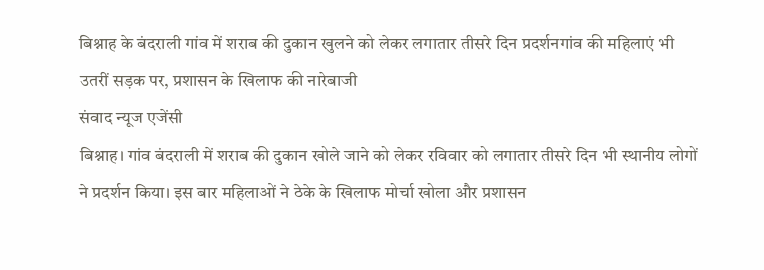बिश्नाह के बंदराली गांव में शराब की दुकान खुलने को लेकर लगातार तीसरे दिन प्रदर्शनगांव की महिलाएं भी उतरीं सड़क पर, प्रशासन के खिलाफ की नारेबाजी
संवाद न्यूज एजेंसी
बिश्नाह। गांव बंदराली में शराब की दुकान खोले जाने को लेकर रविवार को लगातार तीसरे दिन भी स्थानीय लोगों ने प्रदर्शन किया। इस बार महिलाओं ने ठेके के खिलाफ मोर्चा खोला और प्रशासन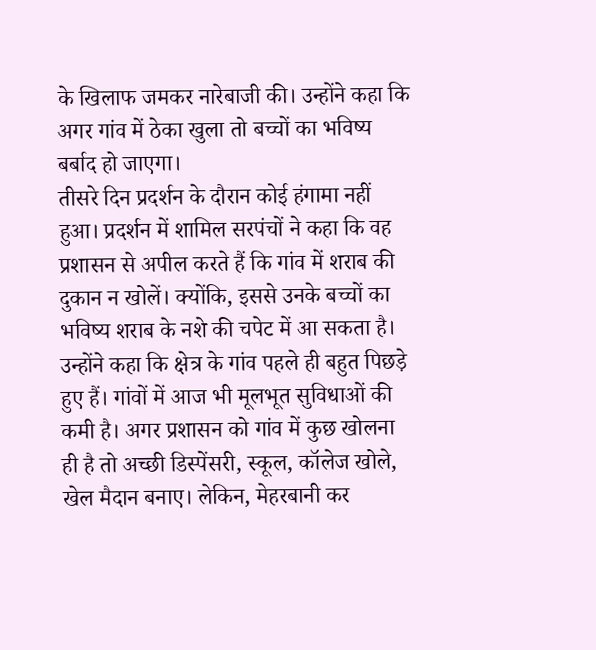के खिलाफ जमकर नारेबाजी की। उन्होंने कहा कि अगर गांव में ठेका खुला तो बच्चों का भविष्य बर्बाद हो जाएगा।
तीसरे दिन प्रदर्शन के दौरान कोई हंगामा नहीं हुआ। प्रदर्शन में शामिल सरपंचों ने कहा कि वह प्रशासन से अपील करते हैं कि गांव में शराब की दुकान न खोलें। क्योंकि, इससे उनके बच्चों का भविष्य शराब के नशे की चपेट में आ सकता है। उन्होंने कहा कि क्षेत्र के गांव पहले ही बहुत पिछड़े हुए हैं। गांवों में आज भी मूलभूत सुविधाओं की कमी है। अगर प्रशासन को गांव में कुछ खोलना ही है तो अच्छी डिस्पेंसरी, स्कूल, कॉलेज खोले, खेल मैदान बनाए। लेकिन, मेहरबानी कर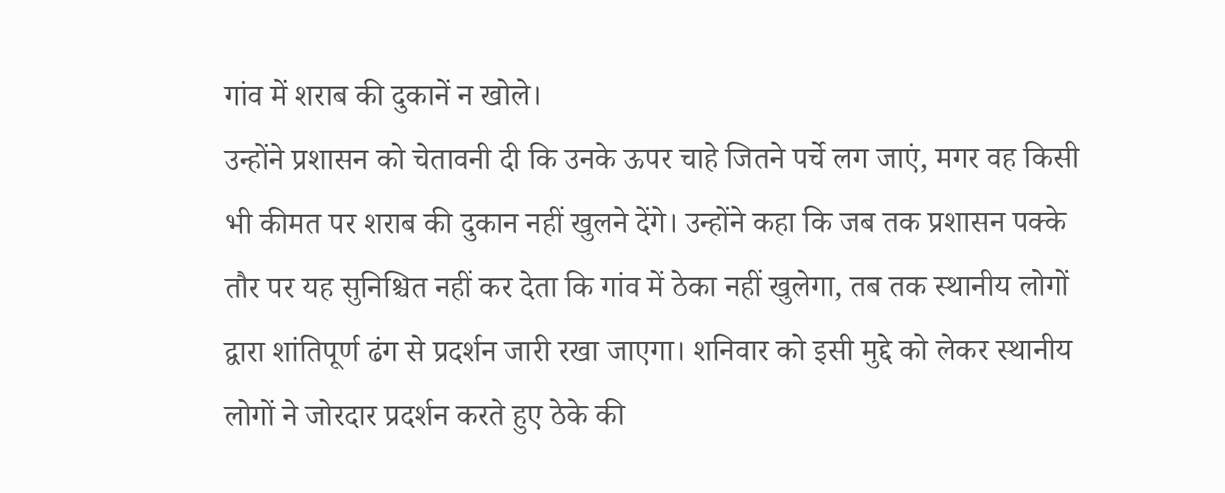गांव में शराब की दुकानें न खोले।
उन्होंने प्रशासन को चेतावनी दी कि उनके ऊपर चाहे जितने पर्चे लग जाएं, मगर वह किसी भी कीमत पर शराब की दुकान नहीं खुलने देंगे। उन्होंने कहा कि जब तक प्रशासन पक्के तौर पर यह सुनिश्चित नहीं कर देता कि गांव में ठेका नहीं खुलेगा, तब तक स्थानीय लोगों द्वारा शांतिपूर्ण ढंग से प्रदर्शन जारी रखा जाएगा। शनिवार को इसी मुद्दे को लेकर स्थानीय लोगों ने जोरदार प्रदर्शन करते हुए ठेके की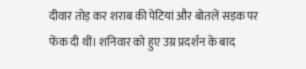दीवार तोड़ कर शराब की पेटियां और बोतलें सड़क पर फेंक दी थीं। शनिवार को हुए उग्र प्रदर्शन के बाद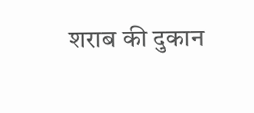शराब की दुकान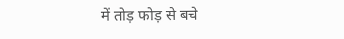में तोड़ फोड़ से बचे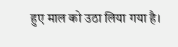हुए माल को उठा लिया गया है।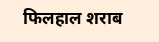फिलहाल शराब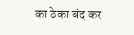का ठेका बंद कर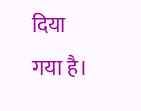दिया गया है।